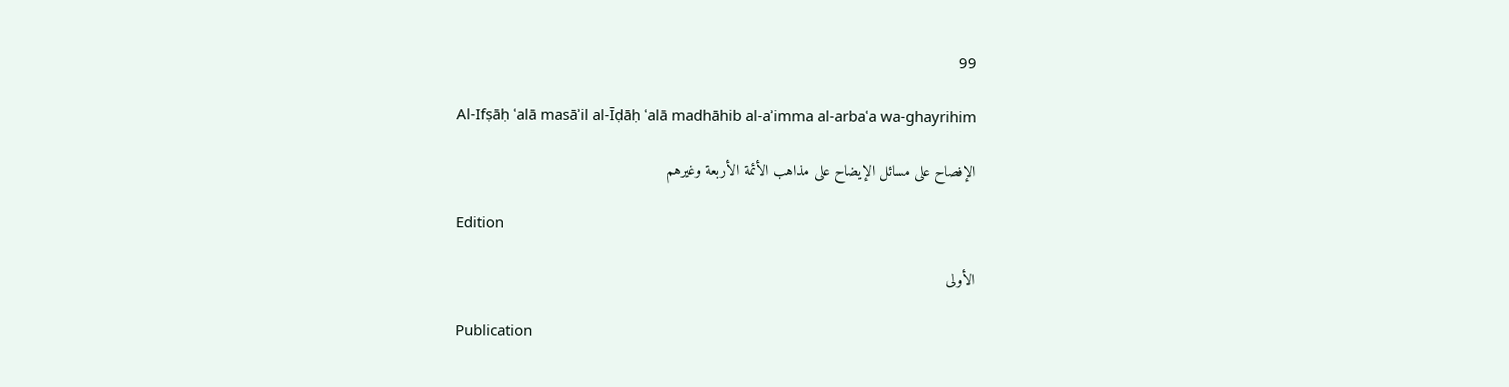99

Al-Ifṣāḥ ʿalā masāʾil al-Īḍāḥ ʿalā madhāhib al-aʾimma al-arbaʿa wa-ghayrihim

الإفصاح على مسائل الإيضاح على مذاهب الأئمة الأربعة وغيرهم

Edition

الأولى

Publication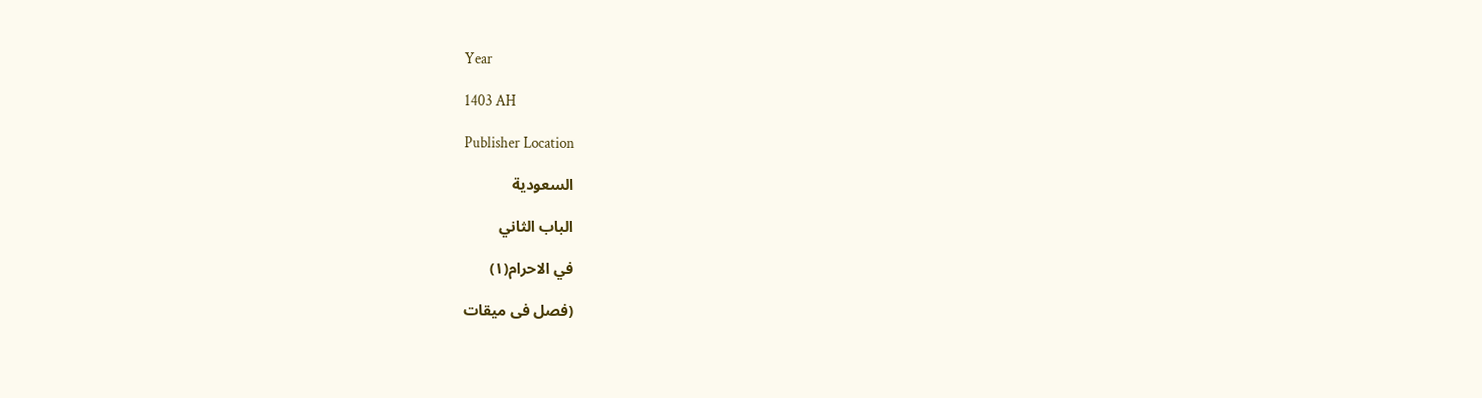Year

1403 AH

Publisher Location

السعودية

الباب الثاني

في الاحرام(١)

(فصل فى ميقات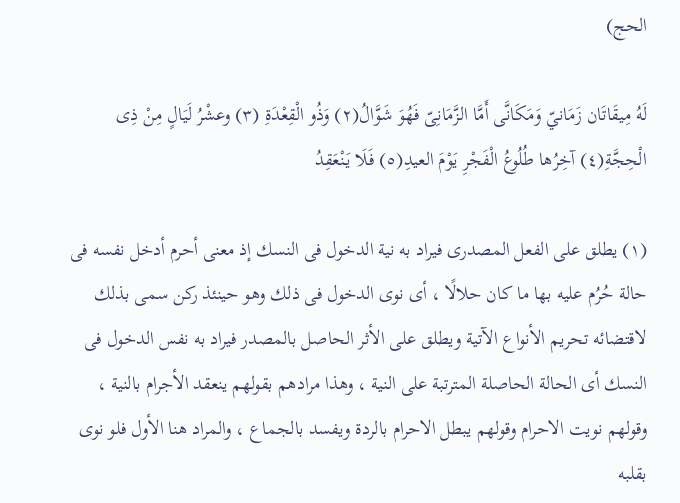الحج)

لَهُ مِيقَاتَان زَمَانيّ وَمَكَانَّى أَمَّا الزَّمَانِىّ فَهُوَ شَوَّالُ(٢) وَذُو الْقِعْدَةِ (٣) وعشْرُ لَيَالٍ مِنْ ذِى الْحِجَّةِ(٤) آخِرُها طُلُوعُ الْفَجْرِ يَوْمَ العيدِ(٥) فَلَا يَنْعَقِدُ

(١) يطلق على الفعل المصدرى فيراد به نية الدخول فى النسك إذ معنى أحرم أدخل نفسه فى حالة حُرُم عليه بها ما كان حلالًا ، أى نوى الدخول فى ذلك وهو حينئذ ركن سمى بذلك لاقتضائه تحريم الأنواع الآتية ويطلق على الأثر الحاصل بالمصدر فيراد به نفس الدخول فى النسك أى الحالة الحاصلة المترتبة على النية ، وهذا مرادهم بقولهم ينعقد الأجرام بالنية ، وقولهم نويت الاحرام وقولهم يبطل الاحرام بالردة ويفسد بالجماع ، والمراد هنا الأول فلو نوى بقلبه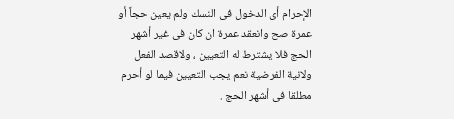الإحرام أى الدخول فى النسك ولم يعين حجاً أو عمرة صح وانعقد عمرة ان كان فى غير أشهر الحج فلا يشترط له التعيين ، ولاقصد الفعل ولانية الفرضية نعم يجب التعيين فيما لو أحرم مطلقا فى أشهر الحج .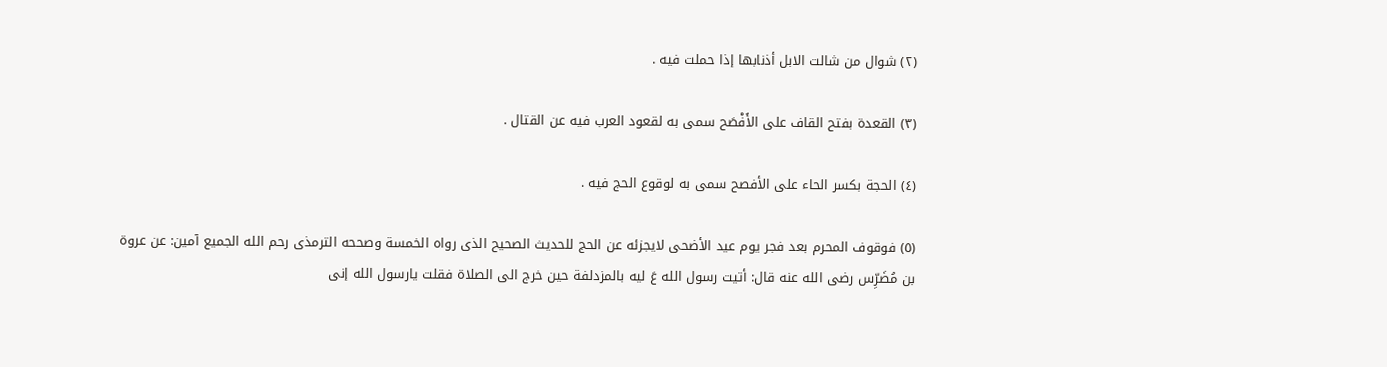(٢) شوال من شالت الابل أذنابها إذا حملت فيه .

(٣) القعدة بفتح القاف على الأَفْصَح سمى به لقعود العرب فيه عن القتال .

(٤) الحجة بكسر الحاء على الأفصح سمى به لوقوع الحج فيه .

(٥) فوقوف المحرم بعد فجر يوم عيد الأضحى لايجزئه عن الحج للحديث الصحيح الذى رواه الخمسة وصححه الترمذى رحم الله الجميع آمين: عن عروة بن مُضَرِّس رضى الله عنه قال: أتيت رسول الله عَ ليه بالمزدلفة حين خرج الى الصلاة فقلت يارسول الله إنى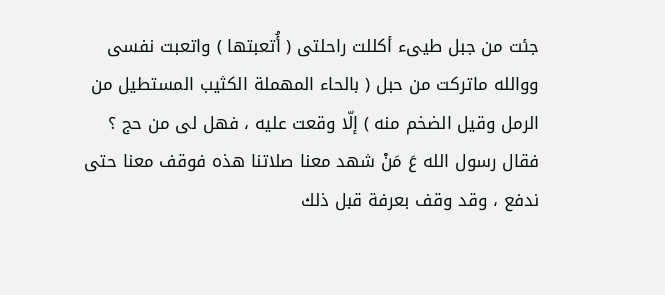جئت من جبل طيىء أكللت راحلتى ( أُتعبتها ) واتعبت نفسى ووالله ماتركت من حبل ( بالحاء المهملة الكثيب المستطيل من الرمل وقيل الضخم منه ) إلّا وقعت عليه ، فهل لى من حج ؟ فقال رسول الله عَ مَنْ شهد معنا صلاتنا هذه فوقف معنا حتى ندفع ، وقد وقف بعرفة قبل ذلك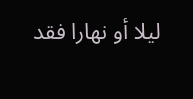ليلا أو نهارا فقد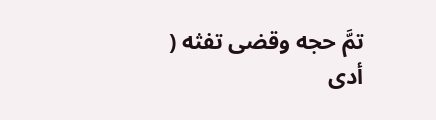تمَّ حجه وقضى تفثه ( أدى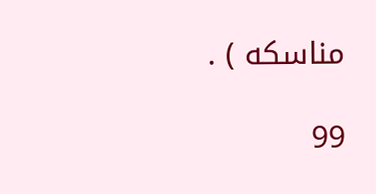مناسكه ) .

99